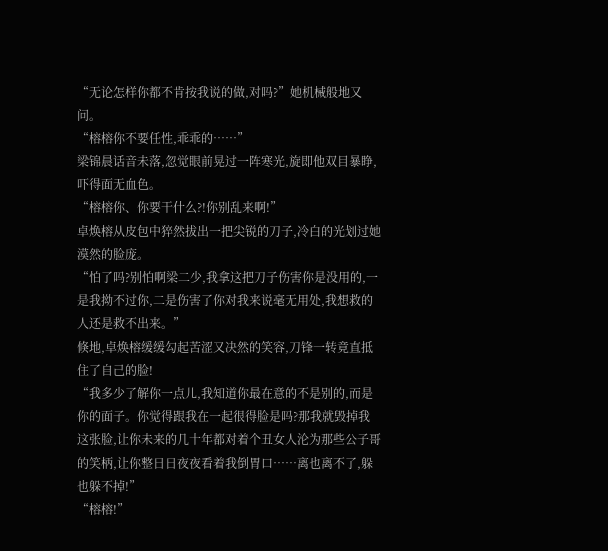“无论怎样你都不肯按我说的做,对吗?”她机械般地又问。
“榕榕你不要任性,乖乖的……”
梁锦晨话音未落,忽觉眼前晃过一阵寒光,旋即他双目暴睁,吓得面无血色。
“榕榕你、你要干什么?!你别乱来啊!”
卓焕榕从皮包中猝然拔出一把尖锐的刀子,冷白的光划过她漠然的脸庞。
“怕了吗?别怕啊梁二少,我拿这把刀子伤害你是没用的,一是我拗不过你,二是伤害了你对我来说毫无用处,我想救的人还是救不出来。”
倏地,卓焕榕缓缓勾起苦涩又决然的笑容,刀锋一转竟直抵住了自己的脸!
“我多少了解你一点儿,我知道你最在意的不是别的,而是你的面子。你觉得跟我在一起很得脸是吗?那我就毁掉我这张脸,让你未来的几十年都对着个丑女人沦为那些公子哥的笑柄,让你整日日夜夜看着我倒胃口……离也离不了,躲也躲不掉!”
“榕榕!”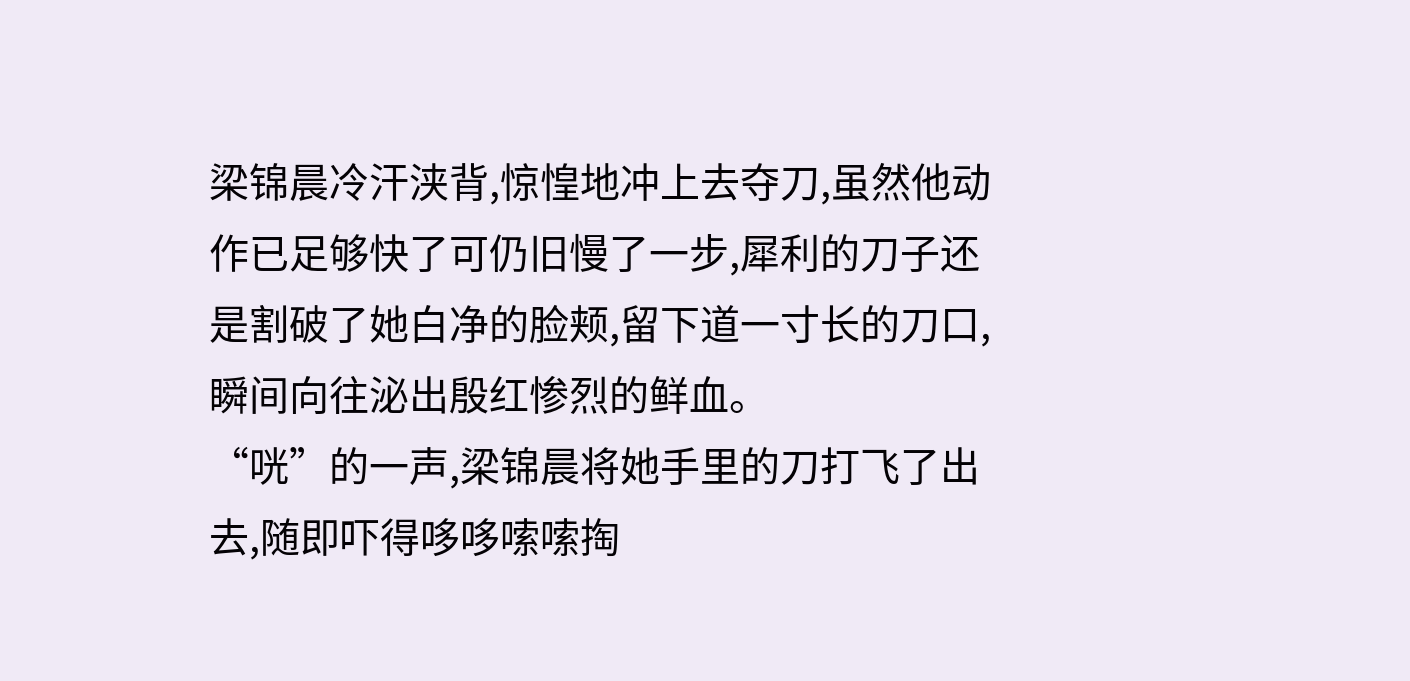梁锦晨冷汗浃背,惊惶地冲上去夺刀,虽然他动作已足够快了可仍旧慢了一步,犀利的刀子还是割破了她白净的脸颊,留下道一寸长的刀口,瞬间向往泌出殷红惨烈的鲜血。
“咣”的一声,梁锦晨将她手里的刀打飞了出去,随即吓得哆哆嗦嗦掏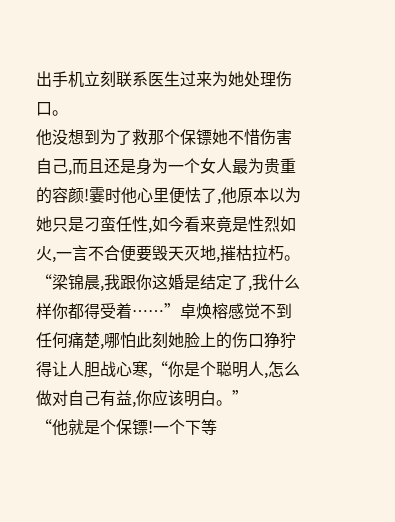出手机立刻联系医生过来为她处理伤口。
他没想到为了救那个保镖她不惜伤害自己,而且还是身为一个女人最为贵重的容颜!霎时他心里便怯了,他原本以为她只是刁蛮任性,如今看来竟是性烈如火,一言不合便要毁天灭地,摧枯拉朽。
“梁锦晨,我跟你这婚是结定了,我什么样你都得受着……”卓焕榕感觉不到任何痛楚,哪怕此刻她脸上的伤口狰狞得让人胆战心寒,“你是个聪明人,怎么做对自己有益,你应该明白。”
“他就是个保镖!一个下等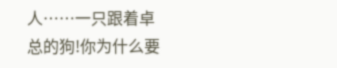人……一只跟着卓总的狗!你为什么要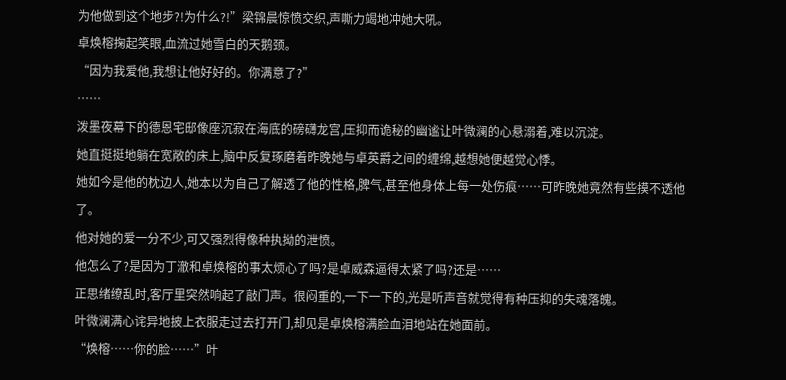为他做到这个地步?!为什么?!”梁锦晨惊愤交织,声嘶力竭地冲她大吼。
卓焕榕掬起笑眼,血流过她雪白的天鹅颈。
“因为我爱他,我想让他好好的。你满意了?”
……
泼墨夜幕下的德恩宅邸像座沉寂在海底的磅礴龙宫,压抑而诡秘的幽谧让叶微澜的心悬溺着,难以沉淀。
她直挺挺地躺在宽敞的床上,脑中反复琢磨着昨晚她与卓英爵之间的缠绵,越想她便越觉心悸。
她如今是他的枕边人,她本以为自己了解透了他的性格,脾气,甚至他身体上每一处伤痕……可昨晚她竟然有些摸不透他了。
他对她的爱一分不少,可又强烈得像种执拗的泄愤。
他怎么了?是因为丁澈和卓焕榕的事太烦心了吗?是卓威森逼得太紧了吗?还是……
正思绪缭乱时,客厅里突然响起了敲门声。很闷重的,一下一下的,光是听声音就觉得有种压抑的失魂落魄。
叶微澜满心诧异地披上衣服走过去打开门,却见是卓焕榕满脸血泪地站在她面前。
“焕榕……你的脸……”叶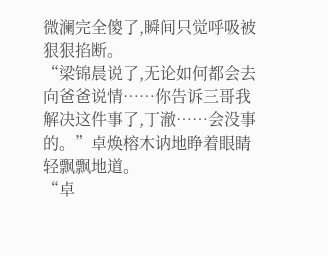微澜完全傻了,瞬间只觉呼吸被狠狠掐断。
“梁锦晨说了,无论如何都会去向爸爸说情……你告诉三哥我解决这件事了,丁澈……会没事的。”卓焕榕木讷地睁着眼睛轻飘飘地道。
“卓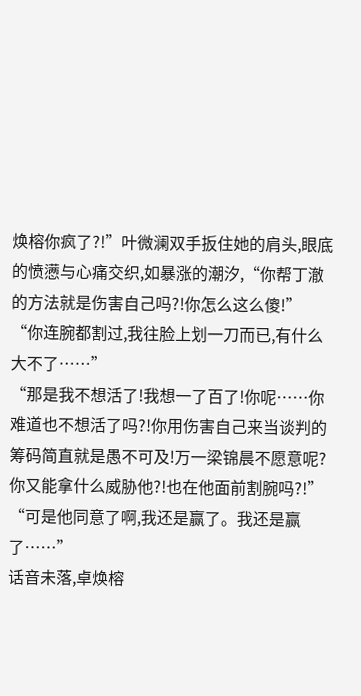焕榕你疯了?!”叶微澜双手扳住她的肩头,眼底的愤懑与心痛交织,如暴涨的潮汐,“你帮丁澈的方法就是伤害自己吗?!你怎么这么傻!”
“你连腕都割过,我往脸上划一刀而已,有什么大不了……”
“那是我不想活了!我想一了百了!你呢……你难道也不想活了吗?!你用伤害自己来当谈判的筹码简直就是愚不可及!万一梁锦晨不愿意呢?你又能拿什么威胁他?!也在他面前割腕吗?!”
“可是他同意了啊,我还是赢了。我还是赢了……”
话音未落,卓焕榕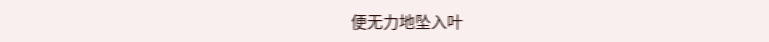便无力地坠入叶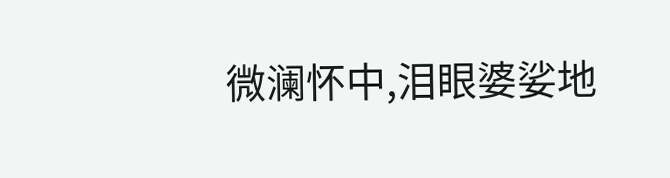微澜怀中,泪眼婆娑地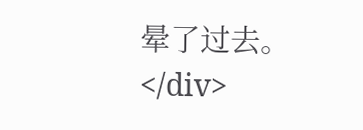晕了过去。</div>